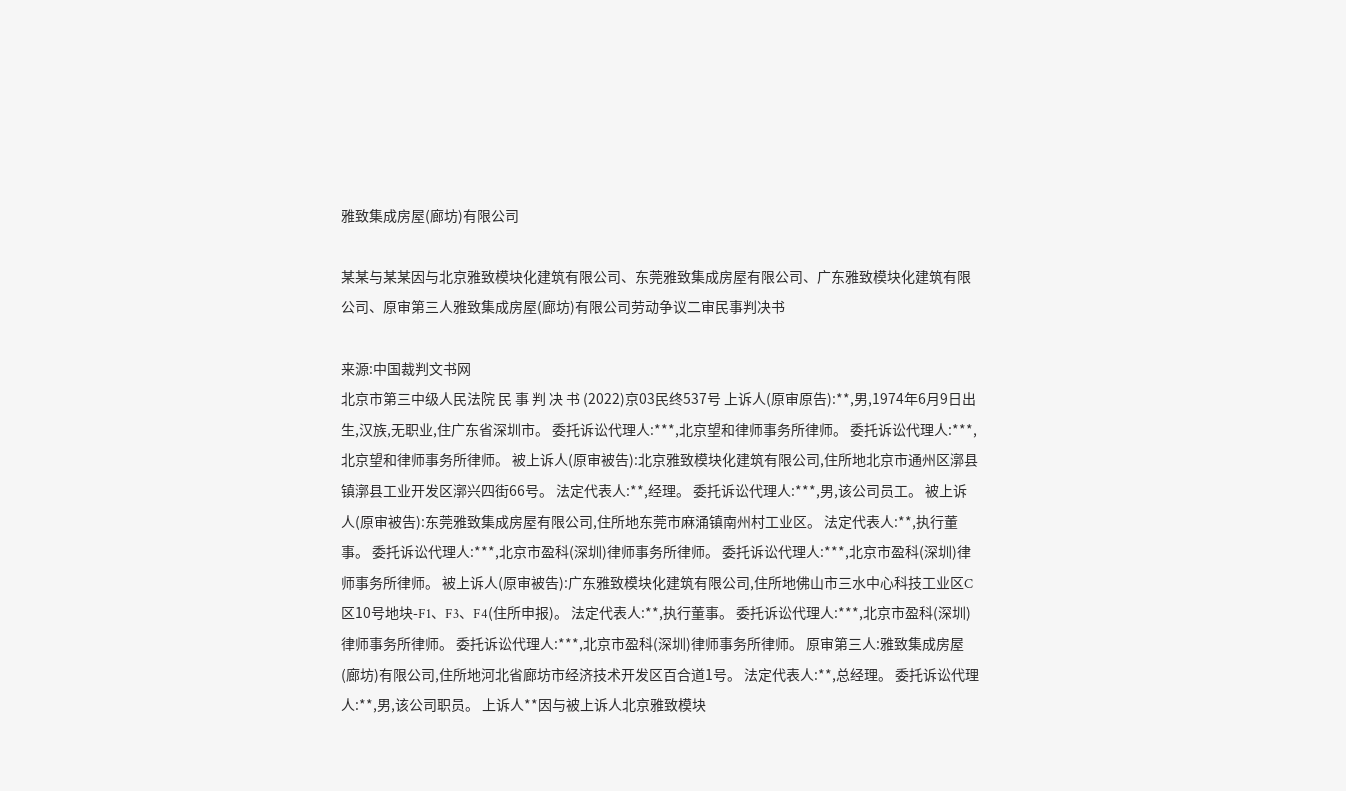雅致集成房屋(廊坊)有限公司

某某与某某因与北京雅致模块化建筑有限公司、东莞雅致集成房屋有限公司、广东雅致模块化建筑有限公司、原审第三人雅致集成房屋(廊坊)有限公司劳动争议二审民事判决书

来源:中国裁判文书网
北京市第三中级人民法院 民 事 判 决 书 (2022)京03民终537号 上诉人(原审原告):**,男,1974年6月9日出生,汉族,无职业,住广东省深圳市。 委托诉讼代理人:***,北京望和律师事务所律师。 委托诉讼代理人:***,北京望和律师事务所律师。 被上诉人(原审被告):北京雅致模块化建筑有限公司,住所地北京市通州区漷县镇漷县工业开发区漷兴四街66号。 法定代表人:**,经理。 委托诉讼代理人:***,男,该公司员工。 被上诉人(原审被告):东莞雅致集成房屋有限公司,住所地东莞市麻涌镇南州村工业区。 法定代表人:**,执行董事。 委托诉讼代理人:***,北京市盈科(深圳)律师事务所律师。 委托诉讼代理人:***,北京市盈科(深圳)律师事务所律师。 被上诉人(原审被告):广东雅致模块化建筑有限公司,住所地佛山市三水中心科技工业区C区10号地块-F1、F3、F4(住所申报)。 法定代表人:**,执行董事。 委托诉讼代理人:***,北京市盈科(深圳)律师事务所律师。 委托诉讼代理人:***,北京市盈科(深圳)律师事务所律师。 原审第三人:雅致集成房屋(廊坊)有限公司,住所地河北省廊坊市经济技术开发区百合道1号。 法定代表人:**,总经理。 委托诉讼代理人:**,男,该公司职员。 上诉人**因与被上诉人北京雅致模块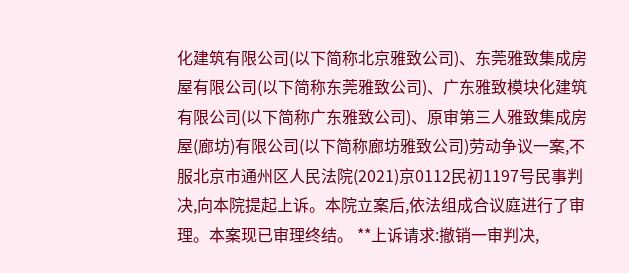化建筑有限公司(以下简称北京雅致公司)、东莞雅致集成房屋有限公司(以下简称东莞雅致公司)、广东雅致模块化建筑有限公司(以下简称广东雅致公司)、原审第三人雅致集成房屋(廊坊)有限公司(以下简称廊坊雅致公司)劳动争议一案,不服北京市通州区人民法院(2021)京0112民初1197号民事判决,向本院提起上诉。本院立案后,依法组成合议庭进行了审理。本案现已审理终结。 **上诉请求:撤销一审判决,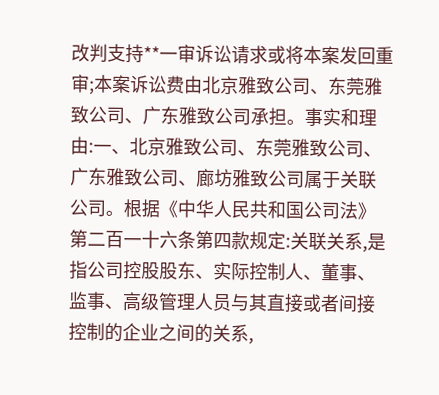改判支持**一审诉讼请求或将本案发回重审;本案诉讼费由北京雅致公司、东莞雅致公司、广东雅致公司承担。事实和理由:一、北京雅致公司、东莞雅致公司、广东雅致公司、廊坊雅致公司属于关联公司。根据《中华人民共和国公司法》第二百一十六条第四款规定:关联关系,是指公司控股股东、实际控制人、董事、监事、高级管理人员与其直接或者间接控制的企业之间的关系,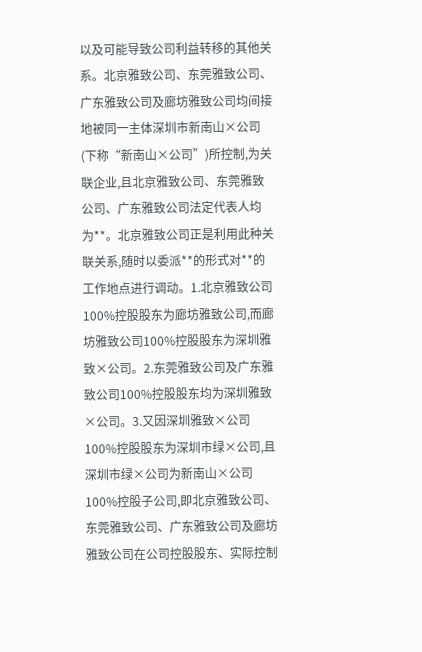以及可能导致公司利益转移的其他关系。北京雅致公司、东莞雅致公司、广东雅致公司及廊坊雅致公司均间接地被同一主体深圳市新南山×公司(下称“新南山×公司”)所控制,为关联企业,且北京雅致公司、东莞雅致公司、广东雅致公司法定代表人均为**。北京雅致公司正是利用此种关联关系,随时以委派**的形式对**的工作地点进行调动。1.北京雅致公司100%控股股东为廊坊雅致公司,而廊坊雅致公司100%控股股东为深圳雅致×公司。2.东莞雅致公司及广东雅致公司100%控股股东均为深圳雅致×公司。3.又因深圳雅致×公司100%控股股东为深圳市绿×公司,且深圳市绿×公司为新南山×公司100%控股子公司,即北京雅致公司、东莞雅致公司、广东雅致公司及廊坊雅致公司在公司控股股东、实际控制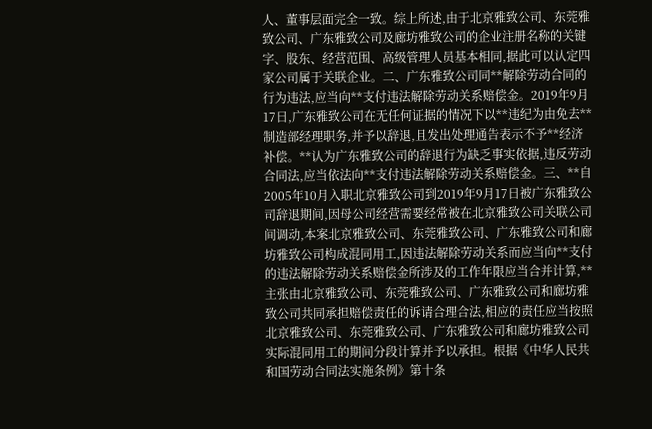人、董事层面完全一致。综上所述,由于北京雅致公司、东莞雅致公司、广东雅致公司及廊坊雅致公司的企业注册名称的关键字、股东、经营范围、高级管理人员基本相同,据此可以认定四家公司属于关联企业。二、广东雅致公司同**解除劳动合同的行为违法,应当向**支付违法解除劳动关系赔偿金。2019年9月17日,广东雅致公司在无任何证据的情况下以**违纪为由免去**制造部经理职务,并予以辞退,且发出处理通告表示不予**经济补偿。**认为广东雅致公司的辞退行为缺乏事实依据,违反劳动合同法,应当依法向**支付违法解除劳动关系赔偿金。三、**自2005年10月入职北京雅致公司到2019年9月17日被广东雅致公司辞退期间,因母公司经营需要经常被在北京雅致公司关联公司间调动,本案北京雅致公司、东莞雅致公司、广东雅致公司和廊坊雅致公司构成混同用工,因违法解除劳动关系而应当向**支付的违法解除劳动关系赔偿金所涉及的工作年限应当合并计算,**主张由北京雅致公司、东莞雅致公司、广东雅致公司和廊坊雅致公司共同承担赔偿责任的诉请合理合法,相应的责任应当按照北京雅致公司、东莞雅致公司、广东雅致公司和廊坊雅致公司实际混同用工的期间分段计算并予以承担。根据《中华人民共和国劳动合同法实施条例》第十条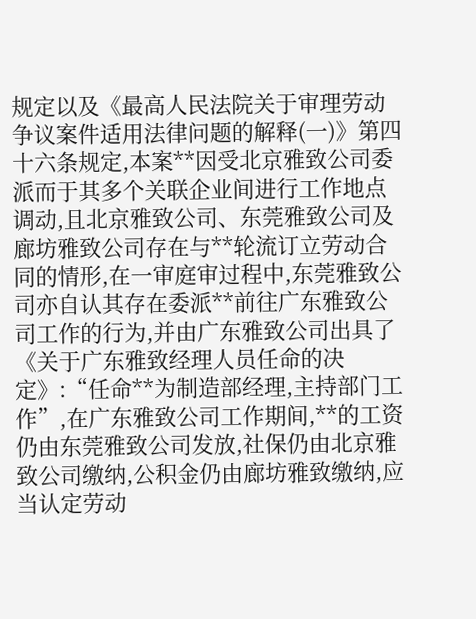规定以及《最高人民法院关于审理劳动争议案件适用法律问题的解释(一)》第四十六条规定,本案**因受北京雅致公司委派而于其多个关联企业间进行工作地点调动,且北京雅致公司、东莞雅致公司及廊坊雅致公司存在与**轮流订立劳动合同的情形,在一审庭审过程中,东莞雅致公司亦自认其存在委派**前往广东雅致公司工作的行为,并由广东雅致公司出具了《关于广东雅致经理人员任命的决定》:“任命**为制造部经理,主持部门工作”,在广东雅致公司工作期间,**的工资仍由东莞雅致公司发放,社保仍由北京雅致公司缴纳,公积金仍由廊坊雅致缴纳,应当认定劳动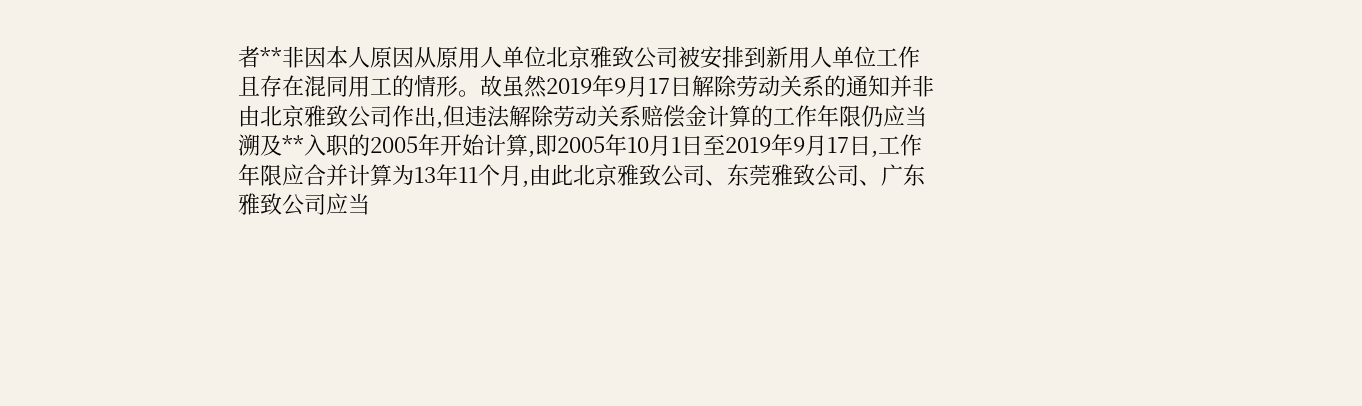者**非因本人原因从原用人单位北京雅致公司被安排到新用人单位工作且存在混同用工的情形。故虽然2019年9月17日解除劳动关系的通知并非由北京雅致公司作出,但违法解除劳动关系赔偿金计算的工作年限仍应当溯及**入职的2005年开始计算,即2005年10月1日至2019年9月17日,工作年限应合并计算为13年11个月,由此北京雅致公司、东莞雅致公司、广东雅致公司应当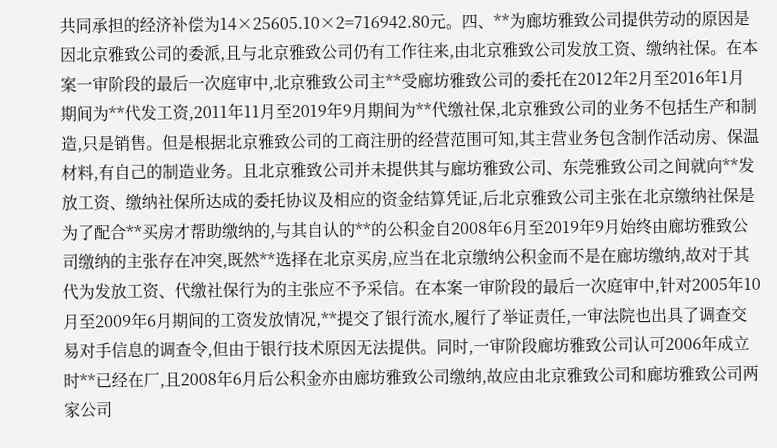共同承担的经济补偿为14×25605.10×2=716942.80元。四、**为廊坊雅致公司提供劳动的原因是因北京雅致公司的委派,且与北京雅致公司仍有工作往来,由北京雅致公司发放工资、缴纳社保。在本案一审阶段的最后一次庭审中,北京雅致公司主**受廊坊雅致公司的委托在2012年2月至2016年1月期间为**代发工资,2011年11月至2019年9月期间为**代缴社保,北京雅致公司的业务不包括生产和制造,只是销售。但是根据北京雅致公司的工商注册的经营范围可知,其主营业务包含制作活动房、保温材料,有自己的制造业务。且北京雅致公司并未提供其与廊坊雅致公司、东莞雅致公司之间就向**发放工资、缴纳社保所达成的委托协议及相应的资金结算凭证,后北京雅致公司主张在北京缴纳社保是为了配合**买房才帮助缴纳的,与其自认的**的公积金自2008年6月至2019年9月始终由廊坊雅致公司缴纳的主张存在冲突,既然**选择在北京买房,应当在北京缴纳公积金而不是在廊坊缴纳,故对于其代为发放工资、代缴社保行为的主张应不予采信。在本案一审阶段的最后一次庭审中,针对2005年10月至2009年6月期间的工资发放情况,**提交了银行流水,履行了举证责任,一审法院也出具了调查交易对手信息的调查令,但由于银行技术原因无法提供。同时,一审阶段廊坊雅致公司认可2006年成立时**已经在厂,且2008年6月后公积金亦由廊坊雅致公司缴纳,故应由北京雅致公司和廊坊雅致公司两家公司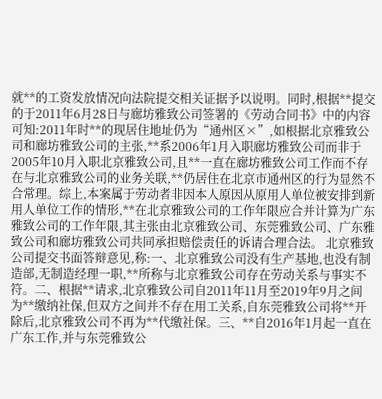就**的工资发放情况向法院提交相关证据予以说明。同时,根据**提交的于2011年6月28日与廊坊雅致公司签署的《劳动合同书》中的内容可知:2011年时**的现居住地址仍为“通州区×”,如根据北京雅致公司和廊坊雅致公司的主张,**系2006年1月入职廊坊雅致公司而非于2005年10月入职北京雅致公司,且**一直在廊坊雅致公司工作而不存在与北京雅致公司的业务关联,**仍居住在北京市通州区的行为显然不合常理。综上,本案属于劳动者非因本人原因从原用人单位被安排到新用人单位工作的情形,**在北京雅致公司的工作年限应合并计算为广东雅致公司的工作年限,其主张由北京雅致公司、东莞雅致公司、广东雅致公司和廊坊雅致公司共同承担赔偿责任的诉请合理合法。 北京雅致公司提交书面答辩意见,称:一、北京雅致公司没有生产基地,也没有制造部,无制造经理一职,**所称与北京雅致公司存在劳动关系与事实不符。二、根据**请求,北京雅致公司自2011年11月至2019年9月之间为**缴纳社保,但双方之间并不存在用工关系,自东莞雅致公司将**开除后,北京雅致公司不再为**代缴社保。三、**自2016年1月起一直在广东工作,并与东莞雅致公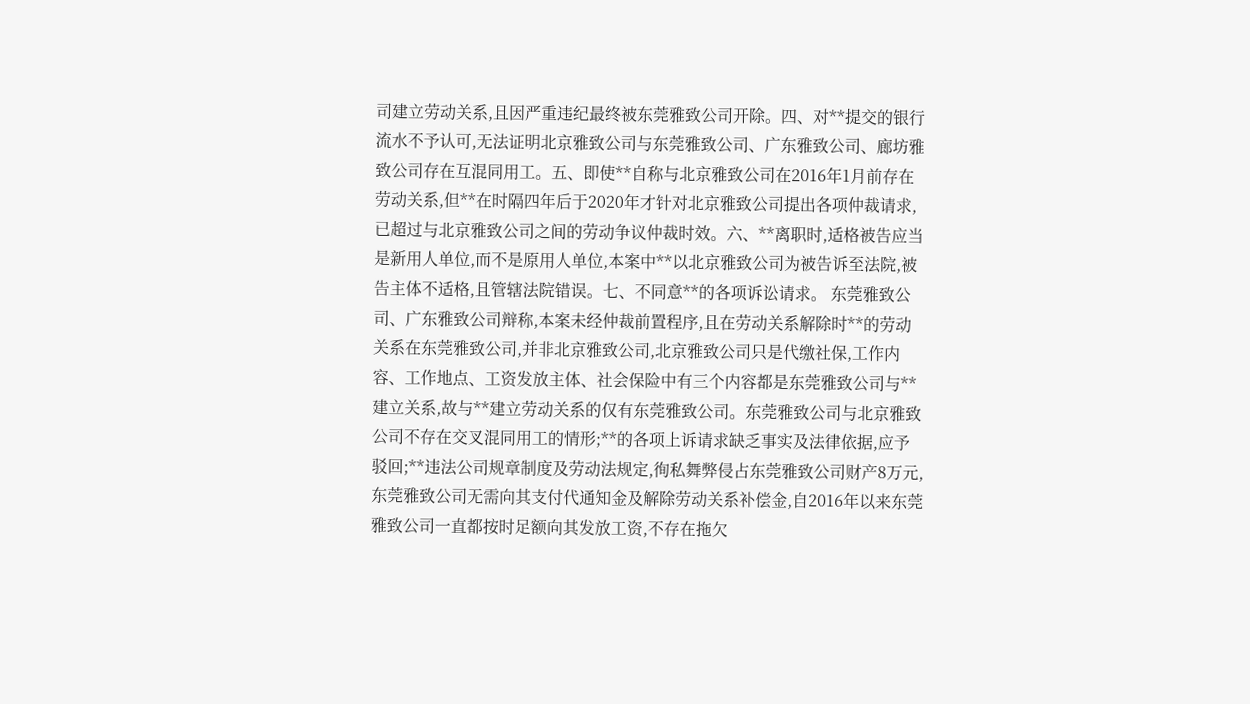司建立劳动关系,且因严重违纪最终被东莞雅致公司开除。四、对**提交的银行流水不予认可,无法证明北京雅致公司与东莞雅致公司、广东雅致公司、廊坊雅致公司存在互混同用工。五、即使**自称与北京雅致公司在2016年1月前存在劳动关系,但**在时隔四年后于2020年才针对北京雅致公司提出各项仲裁请求,已超过与北京雅致公司之间的劳动争议仲裁时效。六、**离职时,适格被告应当是新用人单位,而不是原用人单位,本案中**以北京雅致公司为被告诉至法院,被告主体不适格,且管辖法院错误。七、不同意**的各项诉讼请求。 东莞雅致公司、广东雅致公司辩称,本案未经仲裁前置程序,且在劳动关系解除时**的劳动关系在东莞雅致公司,并非北京雅致公司,北京雅致公司只是代缴社保,工作内容、工作地点、工资发放主体、社会保险中有三个内容都是东莞雅致公司与**建立关系,故与**建立劳动关系的仅有东莞雅致公司。东莞雅致公司与北京雅致公司不存在交叉混同用工的情形;**的各项上诉请求缺乏事实及法律依据,应予驳回;**违法公司规章制度及劳动法规定,徇私舞弊侵占东莞雅致公司财产8万元,东莞雅致公司无需向其支付代通知金及解除劳动关系补偿金,自2016年以来东莞雅致公司一直都按时足额向其发放工资,不存在拖欠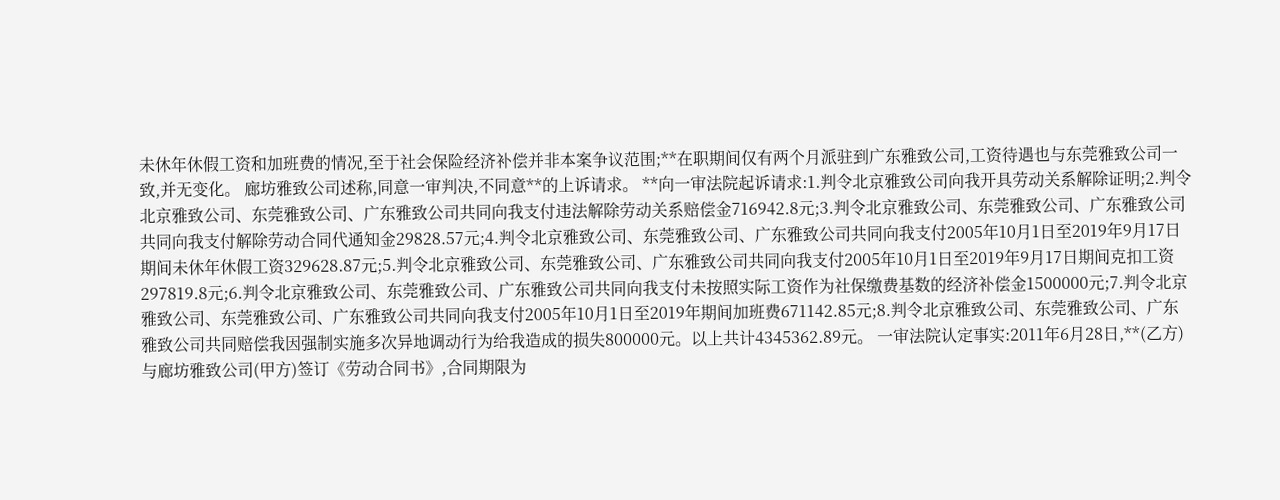未休年休假工资和加班费的情况,至于社会保险经济补偿并非本案争议范围;**在职期间仅有两个月派驻到广东雅致公司,工资待遇也与东莞雅致公司一致,并无变化。 廊坊雅致公司述称,同意一审判决,不同意**的上诉请求。 **向一审法院起诉请求:1.判令北京雅致公司向我开具劳动关系解除证明;2.判令北京雅致公司、东莞雅致公司、广东雅致公司共同向我支付违法解除劳动关系赔偿金716942.8元;3.判令北京雅致公司、东莞雅致公司、广东雅致公司共同向我支付解除劳动合同代通知金29828.57元;4.判令北京雅致公司、东莞雅致公司、广东雅致公司共同向我支付2005年10月1日至2019年9月17日期间未休年休假工资329628.87元;5.判令北京雅致公司、东莞雅致公司、广东雅致公司共同向我支付2005年10月1日至2019年9月17日期间克扣工资297819.8元;6.判令北京雅致公司、东莞雅致公司、广东雅致公司共同向我支付未按照实际工资作为社保缴费基数的经济补偿金1500000元;7.判令北京雅致公司、东莞雅致公司、广东雅致公司共同向我支付2005年10月1日至2019年期间加班费671142.85元;8.判令北京雅致公司、东莞雅致公司、广东雅致公司共同赔偿我因强制实施多次异地调动行为给我造成的损失800000元。以上共计4345362.89元。 一审法院认定事实:2011年6月28日,**(乙方)与廊坊雅致公司(甲方)签订《劳动合同书》,合同期限为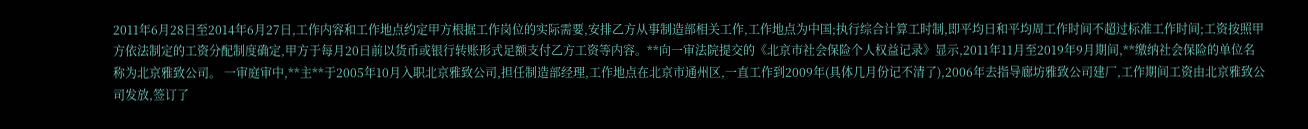2011年6月28日至2014年6月27日,工作内容和工作地点约定甲方根据工作岗位的实际需要,安排乙方从事制造部相关工作,工作地点为中国;执行综合计算工时制,即平均日和平均周工作时间不超过标准工作时间;工资按照甲方依法制定的工资分配制度确定,甲方于每月20日前以货币或银行转账形式足额支付乙方工资等内容。**向一审法院提交的《北京市社会保险个人权益记录》显示,2011年11月至2019年9月期间,**缴纳社会保险的单位名称为北京雅致公司。 一审庭审中,**主**于2005年10月入职北京雅致公司,担任制造部经理,工作地点在北京市通州区,一直工作到2009年(具体几月份记不清了),2006年去指导廊坊雅致公司建厂,工作期间工资由北京雅致公司发放,签订了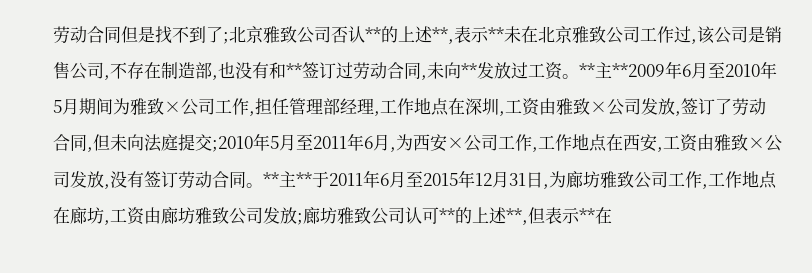劳动合同但是找不到了;北京雅致公司否认**的上述**,表示**未在北京雅致公司工作过,该公司是销售公司,不存在制造部,也没有和**签订过劳动合同,未向**发放过工资。**主**2009年6月至2010年5月期间为雅致×公司工作,担任管理部经理,工作地点在深圳,工资由雅致×公司发放,签订了劳动合同,但未向法庭提交;2010年5月至2011年6月,为西安×公司工作,工作地点在西安,工资由雅致×公司发放,没有签订劳动合同。**主**于2011年6月至2015年12月31日,为廊坊雅致公司工作,工作地点在廊坊,工资由廊坊雅致公司发放;廊坊雅致公司认可**的上述**,但表示**在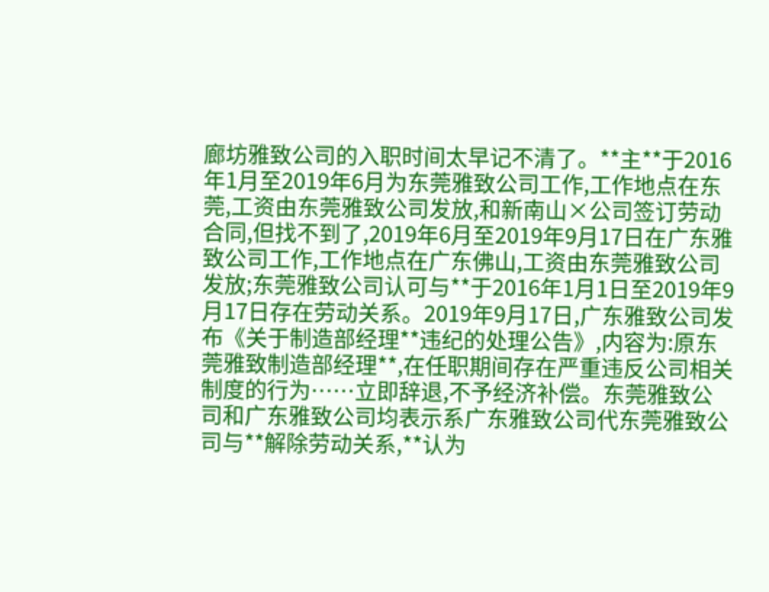廊坊雅致公司的入职时间太早记不清了。**主**于2016年1月至2019年6月为东莞雅致公司工作,工作地点在东莞,工资由东莞雅致公司发放,和新南山×公司签订劳动合同,但找不到了,2019年6月至2019年9月17日在广东雅致公司工作,工作地点在广东佛山,工资由东莞雅致公司发放;东莞雅致公司认可与**于2016年1月1日至2019年9月17日存在劳动关系。2019年9月17日,广东雅致公司发布《关于制造部经理**违纪的处理公告》,内容为:原东莞雅致制造部经理**,在任职期间存在严重违反公司相关制度的行为……立即辞退,不予经济补偿。东莞雅致公司和广东雅致公司均表示系广东雅致公司代东莞雅致公司与**解除劳动关系,**认为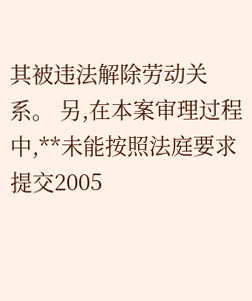其被违法解除劳动关系。 另,在本案审理过程中,**未能按照法庭要求提交2005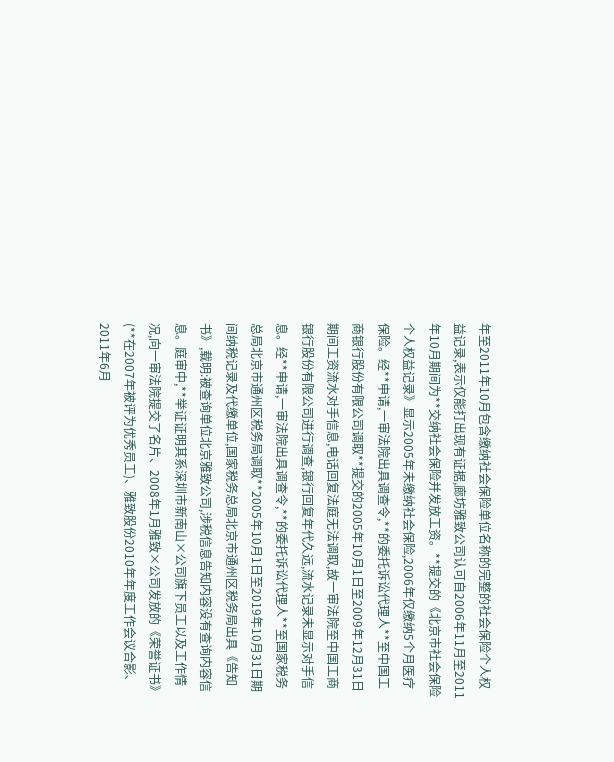年至2011年10月包含缴纳社会保险单位名称的完整的社会保险个人权益记录,表示仅能打出现有证据,廊坊雅致公司认可自2006年11月至2011年10月期间为**交纳社会保险并发放工资。**提交的《北京市社会保险个人权益记录》显示2005年未缴纳社会保险,2006年仅缴纳5个月医疗保险。经**申请,一审法院出具调查令,**的委托诉讼代理人**至中国工商银行股份有限公司调取**提交的2005年10月1日至2009年12月31日期间工资流水对手信息,电话回复法庭无法调取,故一审法院至中国工商银行股份有限公司进行调查,银行回复年代久远,流水记录未显示对手信息。经**申请,一审法院出具调查令,**的委托诉讼代理人**至国家税务总局北京市通州区税务局调取**2005年10月1日至2019年10月31日期间纳税记录及代缴单位,国家税务总局北京市通州区税务局出具《告知书》,载明:被查询单位北京雅致公司,涉税信息告知内容没有查询内容信息。庭审中,**举证证明其系深圳市新南山×公司旗下员工以及工作情况,向一审法院提交了名片、2008年1月雅致×公司发放的《荣誉证书》(**在2007年被评为优秀员工)、雅致股份2010年年度工作会议合影、2011年6月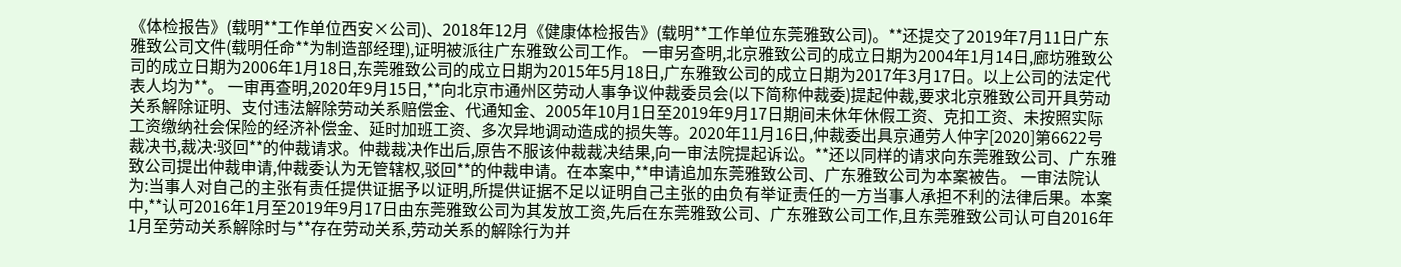《体检报告》(载明**工作单位西安×公司)、2018年12月《健康体检报告》(载明**工作单位东莞雅致公司)。**还提交了2019年7月11日广东雅致公司文件(载明任命**为制造部经理),证明被派往广东雅致公司工作。 一审另查明,北京雅致公司的成立日期为2004年1月14日,廊坊雅致公司的成立日期为2006年1月18日,东莞雅致公司的成立日期为2015年5月18日,广东雅致公司的成立日期为2017年3月17日。以上公司的法定代表人均为**。 一审再查明,2020年9月15日,**向北京市通州区劳动人事争议仲裁委员会(以下简称仲裁委)提起仲裁,要求北京雅致公司开具劳动关系解除证明、支付违法解除劳动关系赔偿金、代通知金、2005年10月1日至2019年9月17日期间未休年休假工资、克扣工资、未按照实际工资缴纳社会保险的经济补偿金、延时加班工资、多次异地调动造成的损失等。2020年11月16日,仲裁委出具京通劳人仲字[2020]第6622号裁决书,裁决:驳回**的仲裁请求。仲裁裁决作出后,原告不服该仲裁裁决结果,向一审法院提起诉讼。**还以同样的请求向东莞雅致公司、广东雅致公司提出仲裁申请,仲裁委认为无管辖权,驳回**的仲裁申请。在本案中,**申请追加东莞雅致公司、广东雅致公司为本案被告。 一审法院认为:当事人对自己的主张有责任提供证据予以证明,所提供证据不足以证明自己主张的由负有举证责任的一方当事人承担不利的法律后果。本案中,**认可2016年1月至2019年9月17日由东莞雅致公司为其发放工资,先后在东莞雅致公司、广东雅致公司工作,且东莞雅致公司认可自2016年1月至劳动关系解除时与**存在劳动关系,劳动关系的解除行为并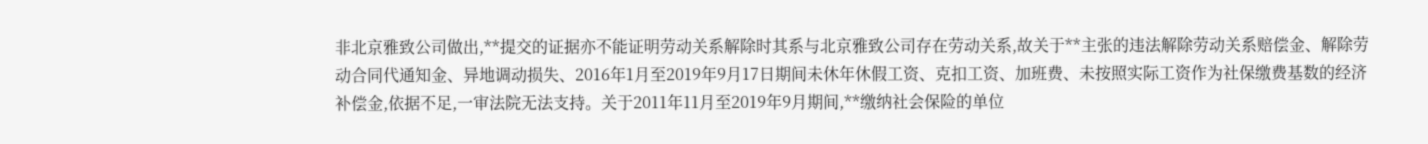非北京雅致公司做出,**提交的证据亦不能证明劳动关系解除时其系与北京雅致公司存在劳动关系,故关于**主张的违法解除劳动关系赔偿金、解除劳动合同代通知金、异地调动损失、2016年1月至2019年9月17日期间未休年休假工资、克扣工资、加班费、未按照实际工资作为社保缴费基数的经济补偿金,依据不足,一审法院无法支持。关于2011年11月至2019年9月期间,**缴纳社会保险的单位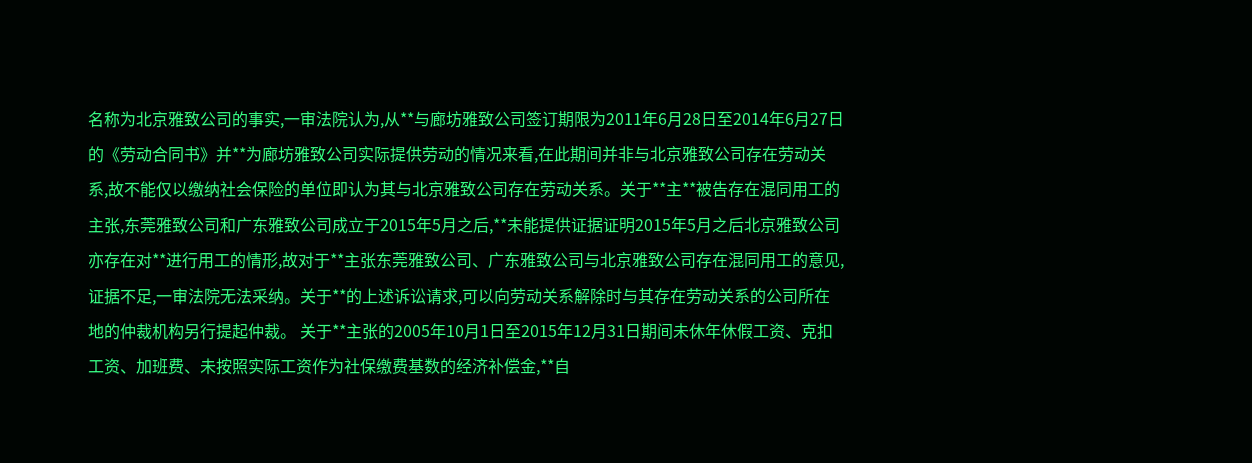名称为北京雅致公司的事实,一审法院认为,从**与廊坊雅致公司签订期限为2011年6月28日至2014年6月27日的《劳动合同书》并**为廊坊雅致公司实际提供劳动的情况来看,在此期间并非与北京雅致公司存在劳动关系,故不能仅以缴纳社会保险的单位即认为其与北京雅致公司存在劳动关系。关于**主**被告存在混同用工的主张,东莞雅致公司和广东雅致公司成立于2015年5月之后,**未能提供证据证明2015年5月之后北京雅致公司亦存在对**进行用工的情形,故对于**主张东莞雅致公司、广东雅致公司与北京雅致公司存在混同用工的意见,证据不足,一审法院无法采纳。关于**的上述诉讼请求,可以向劳动关系解除时与其存在劳动关系的公司所在地的仲裁机构另行提起仲裁。 关于**主张的2005年10月1日至2015年12月31日期间未休年休假工资、克扣工资、加班费、未按照实际工资作为社保缴费基数的经济补偿金,**自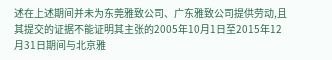述在上述期间并未为东莞雅致公司、广东雅致公司提供劳动,且其提交的证据不能证明其主张的2005年10月1日至2015年12月31日期间与北京雅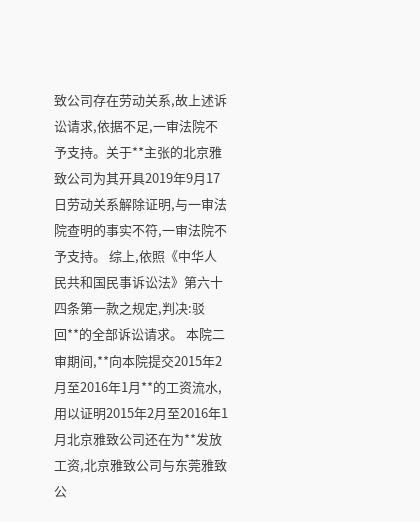致公司存在劳动关系,故上述诉讼请求,依据不足,一审法院不予支持。关于**主张的北京雅致公司为其开具2019年9月17日劳动关系解除证明,与一审法院查明的事实不符,一审法院不予支持。 综上,依照《中华人民共和国民事诉讼法》第六十四条第一款之规定,判决:驳回**的全部诉讼请求。 本院二审期间,**向本院提交2015年2月至2016年1月**的工资流水,用以证明2015年2月至2016年1月北京雅致公司还在为**发放工资,北京雅致公司与东莞雅致公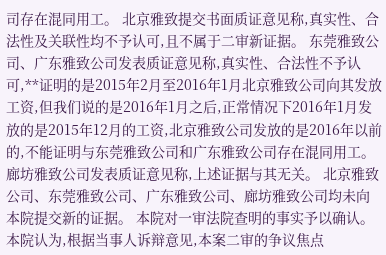司存在混同用工。 北京雅致提交书面质证意见称,真实性、合法性及关联性均不予认可,且不属于二审新证据。 东莞雅致公司、广东雅致公司发表质证意见称,真实性、合法性不予认可,**证明的是2015年2月至2016年1月北京雅致公司向其发放工资,但我们说的是2016年1月之后,正常情况下2016年1月发放的是2015年12月的工资,北京雅致公司发放的是2016年以前的,不能证明与东莞雅致公司和广东雅致公司存在混同用工。 廊坊雅致公司发表质证意见称,上述证据与其无关。 北京雅致公司、东莞雅致公司、广东雅致公司、廊坊雅致公司均未向本院提交新的证据。 本院对一审法院查明的事实予以确认。 本院认为,根据当事人诉辩意见,本案二审的争议焦点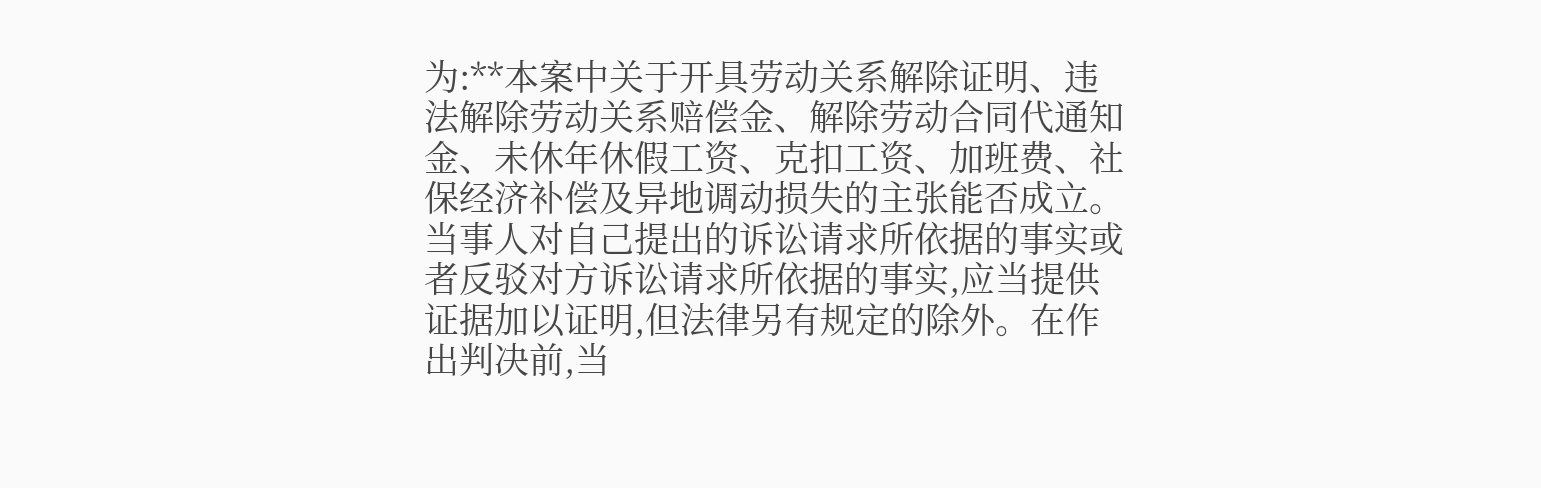为:**本案中关于开具劳动关系解除证明、违法解除劳动关系赔偿金、解除劳动合同代通知金、未休年休假工资、克扣工资、加班费、社保经济补偿及异地调动损失的主张能否成立。 当事人对自己提出的诉讼请求所依据的事实或者反驳对方诉讼请求所依据的事实,应当提供证据加以证明,但法律另有规定的除外。在作出判决前,当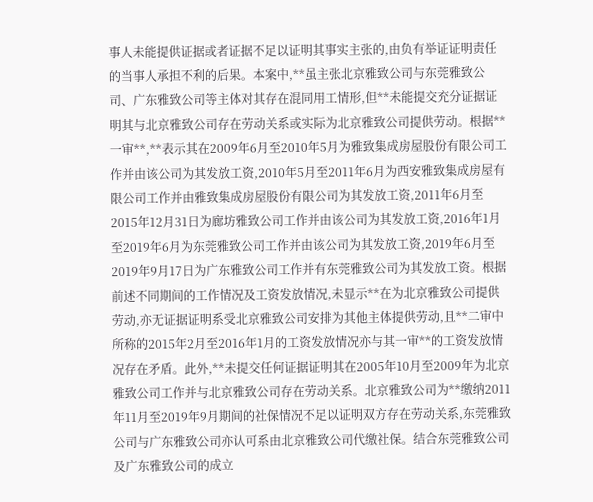事人未能提供证据或者证据不足以证明其事实主张的,由负有举证证明责任的当事人承担不利的后果。本案中,**虽主张北京雅致公司与东莞雅致公司、广东雅致公司等主体对其存在混同用工情形,但**未能提交充分证据证明其与北京雅致公司存在劳动关系或实际为北京雅致公司提供劳动。根据**一审**,**表示其在2009年6月至2010年5月为雅致集成房屋股份有限公司工作并由该公司为其发放工资,2010年5月至2011年6月为西安雅致集成房屋有限公司工作并由雅致集成房屋股份有限公司为其发放工资,2011年6月至2015年12月31日为廊坊雅致公司工作并由该公司为其发放工资,2016年1月至2019年6月为东莞雅致公司工作并由该公司为其发放工资,2019年6月至2019年9月17日为广东雅致公司工作并有东莞雅致公司为其发放工资。根据前述不同期间的工作情况及工资发放情况,未显示**在为北京雅致公司提供劳动,亦无证据证明系受北京雅致公司安排为其他主体提供劳动,且**二审中所称的2015年2月至2016年1月的工资发放情况亦与其一审**的工资发放情况存在矛盾。此外,**未提交任何证据证明其在2005年10月至2009年为北京雅致公司工作并与北京雅致公司存在劳动关系。北京雅致公司为**缴纳2011年11月至2019年9月期间的社保情况不足以证明双方存在劳动关系,东莞雅致公司与广东雅致公司亦认可系由北京雅致公司代缴社保。结合东莞雅致公司及广东雅致公司的成立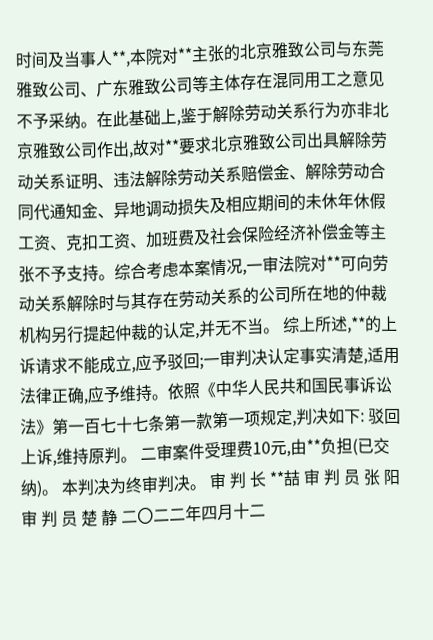时间及当事人**,本院对**主张的北京雅致公司与东莞雅致公司、广东雅致公司等主体存在混同用工之意见不予采纳。在此基础上,鉴于解除劳动关系行为亦非北京雅致公司作出,故对**要求北京雅致公司出具解除劳动关系证明、违法解除劳动关系赔偿金、解除劳动合同代通知金、异地调动损失及相应期间的未休年休假工资、克扣工资、加班费及社会保险经济补偿金等主张不予支持。综合考虑本案情况,一审法院对**可向劳动关系解除时与其存在劳动关系的公司所在地的仲裁机构另行提起仲裁的认定,并无不当。 综上所述,**的上诉请求不能成立,应予驳回;一审判决认定事实清楚,适用法律正确,应予维持。依照《中华人民共和国民事诉讼法》第一百七十七条第一款第一项规定,判决如下: 驳回上诉,维持原判。 二审案件受理费10元,由**负担(已交纳)。 本判决为终审判决。 审 判 长 **喆 审 判 员 张 阳 审 判 员 楚 静 二〇二二年四月十二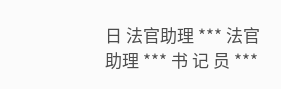日 法官助理 *** 法官助理 *** 书 记 员 ***